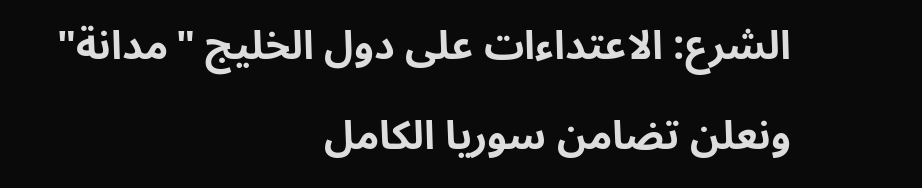الشرع: الاعتداءات على دول الخليج "مدانة" ونعلن تضامن سوريا الكامل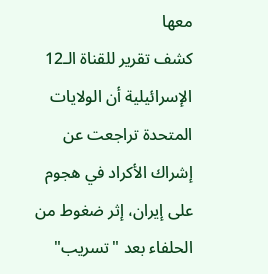معها
كشف تقرير للقناة الـ12 الإسرائيلية أن الولايات المتحدة تراجعت عن إشراك الأكراد في هجوم على إيران، إثر ضغوط من الحلفاء بعد "تسريب"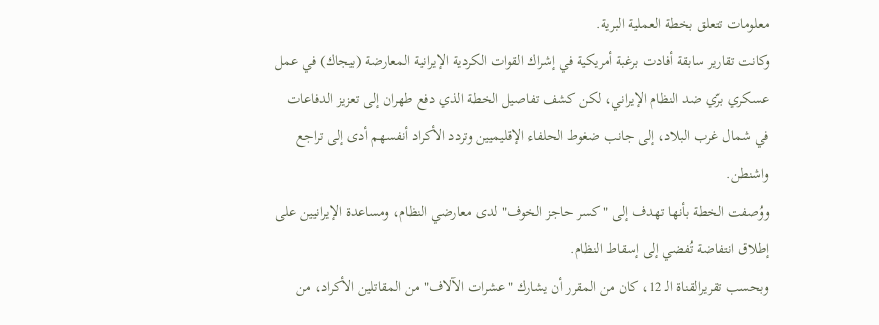معلومات تتعلق بخطة العملية البرية.
وكانت تقارير سابقة أفادت برغبة أمريكية في إشراك القوات الكردية الإيرانية المعارضة (بيجاك) في عمل عسكري برّي ضد النظام الإيراني، لكن كشف تفاصيل الخطة الذي دفع طهران إلى تعزيز الدفاعات في شمال غرب البلاد، إلى جانب ضغوط الحلفاء الإقليميين وتردد الأكراد أنفسهم أدى إلى تراجع واشنطن.
ووُصفت الخطة بأنها تهدف إلى "كسر حاجز الخوف" لدى معارضي النظام، ومساعدة الإيرانيين على إطلاق انتفاضة تُفضي إلى إسقاط النظام.
وبحسب تقريرالقناة الـ 12، كان من المقرر أن يشارك "عشرات الآلاف" من المقاتلين الأكراد، من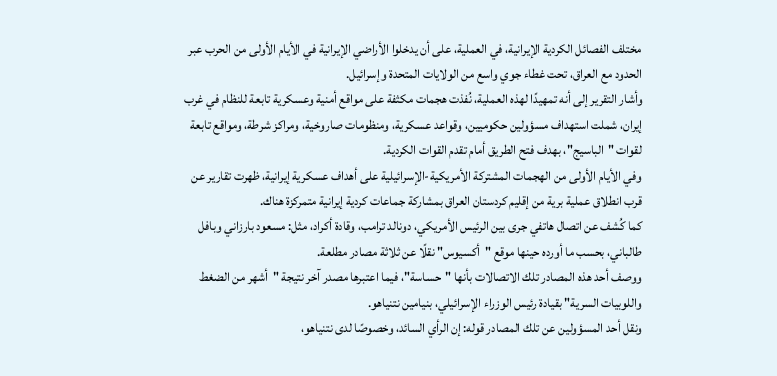مختلف الفصائل الكردية الإيرانية، في العملية، على أن يدخلوا الأراضي الإيرانية في الأيام الأولى من الحرب عبر الحدود مع العراق، تحت غطاء جوي واسع من الولايات المتحدة وإسرائيل.
وأشار التقرير إلى أنه تمهيدًا لهذه العملية، نُفذت هجمات مكثفة على مواقع أمنية وعسكرية تابعة للنظام في غرب إيران، شملت استهداف مسؤولين حكوميين، وقواعد عسكرية، ومنظومات صاروخية، ومراكز شرطة، ومواقع تابعة لقوات "الباسيج"، بهدف فتح الطريق أمام تقدم القوات الكردية.
وفي الأيام الأولى من الهجمات المشتركة الأمريكية-الإسرائيلية على أهداف عسكرية إيرانية، ظهرت تقارير عن قرب انطلاق عملية برية من إقليم كردستان العراق بمشاركة جماعات كردية إيرانية متمركزة هناك.
كما كُشف عن اتصال هاتفي جرى بين الرئيس الأمريكي، دونالد ترامب، وقادة أكراد، مثل: مسعود بارزاني وبافل طالباني، بحسب ما أورده حينها موقع "أكسيوس" نقلًا عن ثلاثة مصادر مطلعة.
ووصف أحد هذه المصادر تلك الاتصالات بأنها "حساسة"، فيما اعتبرها مصدر آخر نتيجة "أشهر من الضغط واللوبيات السرية" بقيادة رئيس الوزراء الإسرائيلي، بنيامين نتنياهو.
ونقل أحد المسؤولين عن تلك المصادر قوله: إن الرأي السائد، وخصوصًا لدى نتنياهو،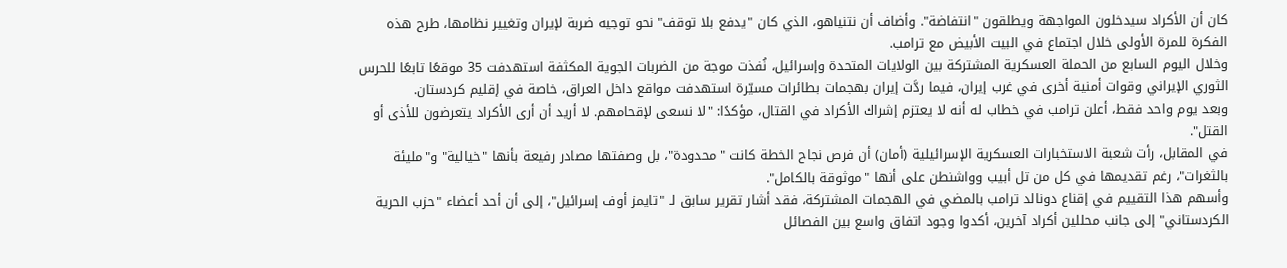كان أن الأكراد سيدخلون المواجهة ويطلقون "انتفاضة". وأضاف أن نتنياهو، الذي كان "يدفع بلا توقف" نحو توجيه ضربة لإيران وتغيير نظامها، طرح هذه الفكرة للمرة الأولى خلال اجتماع في البيت الأبيض مع ترامب.
وخلال اليوم السابع من الحملة العسكرية المشتركة بين الولايات المتحدة وإسرائيل، نُفذت موجة من الضربات الجوية المكثفة استهدفت 35 موقعًا تابعًا للحرس الثوري الإيراني وقوات أمنية أخرى في غرب إيران، فيما ردَّت إيران بهجمات بطائرات مسيّرة استهدفت مواقع داخل العراق، خاصة في إقليم كردستان.
وبعد يوم واحد فقط، أعلن ترامب في خطاب له أنه لا يعتزم إشراك الأكراد في القتال، مؤكدًا: "لا نسعى لإقحامهم. لا أريد أن أرى الأكراد يتعرضون للأذى أو القتل".
في المقابل، رأت شعبة الاستخبارات العسكرية الإسرائيلية (أمان) أن فرص نجاح الخطة كانت "محدودة"، بل وصفتها مصادر رفيعة بأنها "خيالية" و"مليئة بالثغرات"، رغم تقديمها في كل من تل أبيب وواشنطن على أنها "موثوقة بالكامل".
وأسهم هذا التقييم في إقناع دونالد ترامب بالمضي في الهجمات المشتركة، فقد أشار تقرير سابق لـ "تايمز أوف إسرائيل"، إلى أن أحد أعضاء "حزب الحرية الكردستاني" إلى جانب محللين أكراد آخرين، أكدوا وجود اتفاق واسع بين الفصائل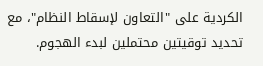الكردية على "التعاون لإسقاط النظام"، مع تحديد توقيتين محتملين لبدء الهجوم.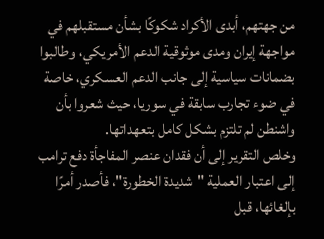من جهتهم، أبدى الأكراد شكوكًا بشأن مستقبلهم في مواجهة إيران ومدى موثوقية الدعم الأمريكي، وطالبوا بضمانات سياسية إلى جانب الدعم العسكري، خاصة في ضوء تجارب سابقة في سوريا، حيث شعروا بأن واشنطن لم تلتزم بشكل كامل بتعهداتها.
وخلص التقرير إلى أن فقدان عنصر المفاجأة دفع ترامب إلى اعتبار العملية "شديدة الخطورة"، فأصدر أمرًا بإلغائها، قبل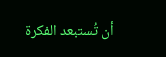أن تُستبعد الفكرة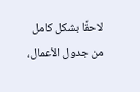لاحقًا بشكل كامل من جدول الأعمال،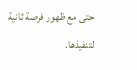حتى مع ظهور فرصة ثانية لتنفيذها.